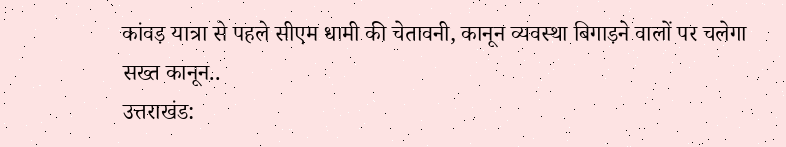कांवड़ यात्रा से पहले सीएम धामी की चेतावनी, कानून व्यवस्था बिगाड़ने वालों पर चलेगा सख्त कानून..
उत्तराखंड: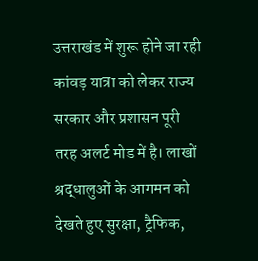उत्तराखंड में शुरू होने जा रही कांवड़ यात्रा को लेकर राज्य सरकार और प्रशासन पूरी तरह अलर्ट मोड में है। लाखों श्रद्धालुओं के आगमन को देखते हुए सुरक्षा, ट्रैफिक,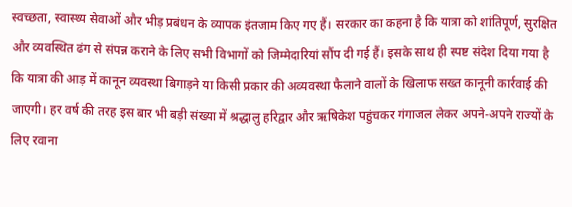स्वच्छता, स्वास्थ्य सेवाओं और भीड़ प्रबंधन के व्यापक इंतजाम किए गए हैं। सरकार का कहना है कि यात्रा को शांतिपूर्ण, सुरक्षित और व्यवस्थित ढंग से संपन्न कराने के लिए सभी विभागों को जिम्मेदारियां सौंप दी गई हैं। इसके साथ ही स्पष्ट संदेश दिया गया है कि यात्रा की आड़ में कानून व्यवस्था बिगाड़ने या किसी प्रकार की अव्यवस्था फैलाने वालों के खिलाफ सख्त कानूनी कार्रवाई की जाएगी। हर वर्ष की तरह इस बार भी बड़ी संख्या में श्रद्धालु हरिद्वार और ऋषिकेश पहुंचकर गंगाजल लेकर अपने-अपने राज्यों के लिए रवाना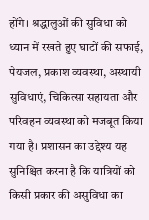होंगे। श्रद्धालुओं की सुविधा को ध्यान में रखते हुए घाटों की सफाई, पेयजल, प्रकाश व्यवस्था, अस्थायी सुविधाएं, चिकित्सा सहायता और परिवहन व्यवस्था को मजबूत किया गया है। प्रशासन का उद्देश्य यह सुनिश्चित करना है कि यात्रियों को किसी प्रकार की असुविधा का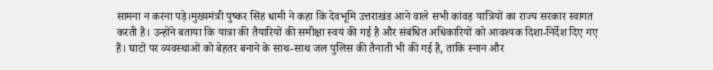सामना न करना पड़े।मुख्यमंत्री पुष्कर सिंह धामी ने कहा कि देवभूमि उत्तराखंड आने वाले सभी कांवड़ यात्रियों का राज्य सरकार स्वागत करती है। उन्होंने बताया कि यात्रा की तैयारियों की समीक्षा स्वयं की गई है और संबंधित अधिकारियों को आवश्यक दिशा-निर्देश दिए गए हैं। घाटों पर व्यवस्थाओं को बेहतर बनाने के साथ-साथ जल पुलिस की तैनाती भी की गई है, ताकि स्नान और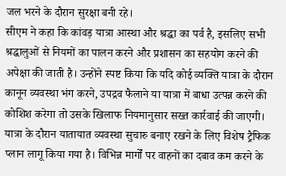जल भरने के दौरान सुरक्षा बनी रहे।
सीएम ने कहा कि कांवड़ यात्रा आस्था और श्रद्धा का पर्व है, इसलिए सभी श्रद्धालुओं से नियमों का पालन करने और प्रशासन का सहयोग करने की अपेक्षा की जाती है। उन्होंने स्पष्ट किया कि यदि कोई व्यक्ति यात्रा के दौरान कानून व्यवस्था भंग करने, उपद्रव फैलाने या यात्रा में बाधा उत्पन्न करने की कोशिश करेगा तो उसके खिलाफ नियमानुसार सख्त कार्रवाई की जाएगी। यात्रा के दौरान यातायात व्यवस्था सुचारु बनाए रखने के लिए विशेष ट्रैफिक प्लान लागू किया गया है। विभिन्न मार्गों पर वाहनों का दबाव कम करने के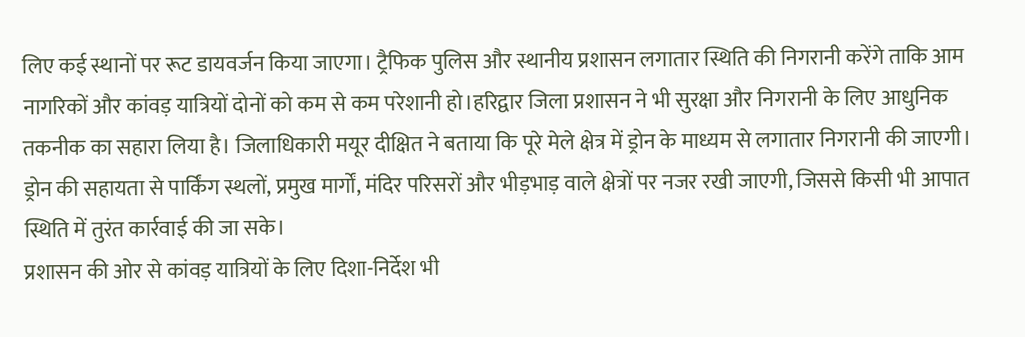लिए कई स्थानों पर रूट डायवर्जन किया जाएगा। ट्रैफिक पुलिस और स्थानीय प्रशासन लगातार स्थिति की निगरानी करेंगे ताकि आम नागरिकों और कांवड़ यात्रियों दोनों को कम से कम परेशानी हो।हरिद्वार जिला प्रशासन ने भी सुरक्षा और निगरानी के लिए आधुनिक तकनीक का सहारा लिया है। जिलाधिकारी मयूर दीक्षित ने बताया कि पूरे मेले क्षेत्र में ड्रोन के माध्यम से लगातार निगरानी की जाएगी। ड्रोन की सहायता से पार्किंग स्थलों, प्रमुख मार्गों, मंदिर परिसरों और भीड़भाड़ वाले क्षेत्रों पर नजर रखी जाएगी, जिससे किसी भी आपात स्थिति में तुरंत कार्रवाई की जा सके।
प्रशासन की ओर से कांवड़ यात्रियों के लिए दिशा-निर्देश भी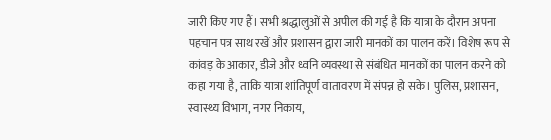जारी किए गए हैं। सभी श्रद्धालुओं से अपील की गई है कि यात्रा के दौरान अपना पहचान पत्र साथ रखें और प्रशासन द्वारा जारी मानकों का पालन करें। विशेष रूप से कांवड़ के आकार, डीजे और ध्वनि व्यवस्था से संबंधित मानकों का पालन करने को कहा गया है, ताकि यात्रा शांतिपूर्ण वातावरण में संपन्न हो सके। पुलिस, प्रशासन, स्वास्थ्य विभाग, नगर निकाय,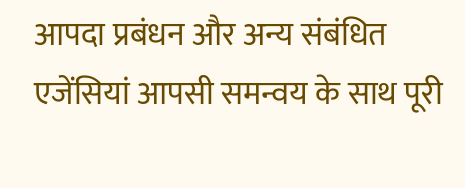आपदा प्रबंधन और अन्य संबंधित एजेंसियां आपसी समन्वय के साथ पूरी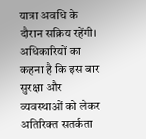यात्रा अवधि के दौरान सक्रिय रहेंगी। अधिकारियों का कहना है कि इस बार सुरक्षा और व्यवस्थाओं को लेकर अतिरिक्त सतर्कता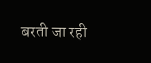बरती जा रही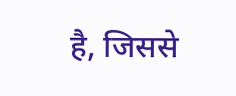है, जिससे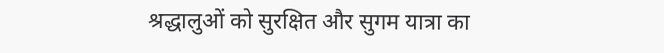श्रद्धालुओं को सुरक्षित और सुगम यात्रा का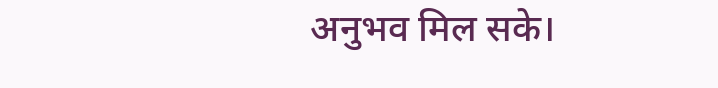अनुभव मिल सके।